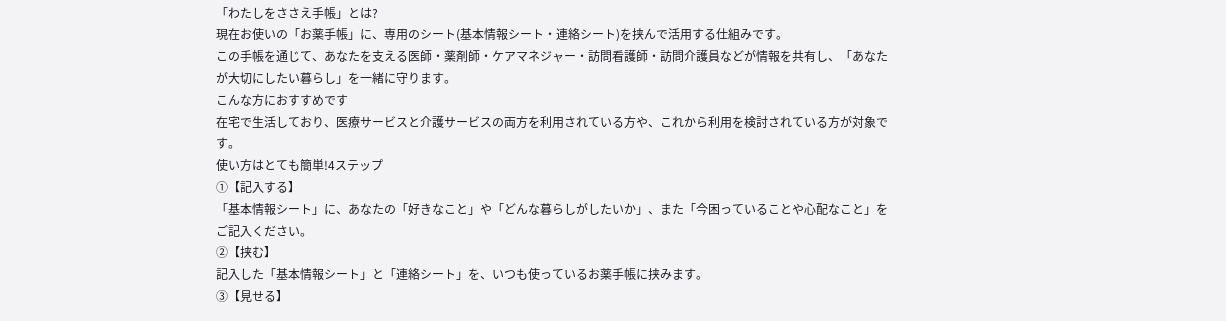「わたしをささえ手帳」とは?
現在お使いの「お薬手帳」に、専用のシート(基本情報シート・連絡シート)を挟んで活用する仕組みです。
この手帳を通じて、あなたを支える医師・薬剤師・ケアマネジャー・訪問看護師・訪問介護員などが情報を共有し、「あなたが大切にしたい暮らし」を一緒に守ります。
こんな方におすすめです
在宅で生活しており、医療サービスと介護サービスの両方を利用されている方や、これから利用を検討されている方が対象です。
使い方はとても簡単!4ステップ
①【記入する】
「基本情報シート」に、あなたの「好きなこと」や「どんな暮らしがしたいか」、また「今困っていることや心配なこと」をご記入ください。
②【挟む】
記入した「基本情報シート」と「連絡シート」を、いつも使っているお薬手帳に挟みます。
③【見せる】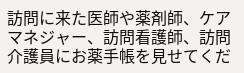訪問に来た医師や薬剤師、ケアマネジャー、訪問看護師、訪問介護員にお薬手帳を見せてくだ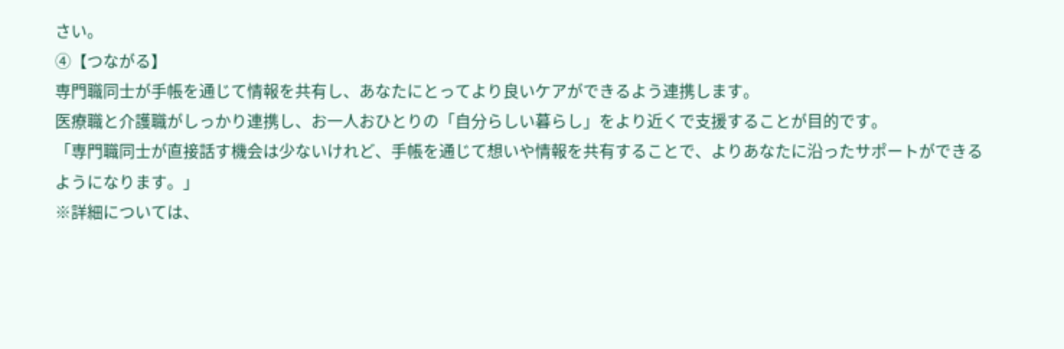さい。
④【つながる】
専門職同士が手帳を通じて情報を共有し、あなたにとってより良いケアができるよう連携します。
医療職と介護職がしっかり連携し、お一人おひとりの「自分らしい暮らし」をより近くで支援することが目的です。
「専門職同士が直接話す機会は少ないけれど、手帳を通じて想いや情報を共有することで、よりあなたに沿ったサポートができるようになります。」
※詳細については、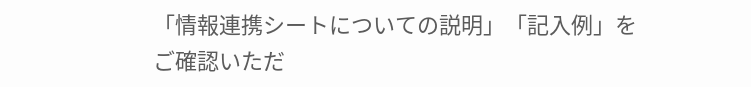「情報連携シートについての説明」「記入例」をご確認いただ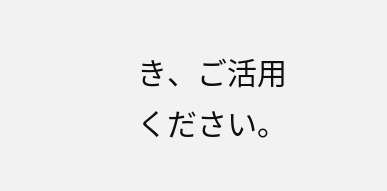き、ご活用ください。